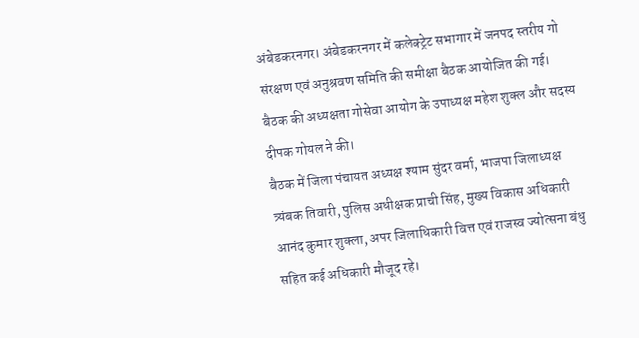अंबेडकरनगर। अंबेडकरनगर में कलेक्ट्रेट सभागार में जनपद स्तरीय गो संरक्षण एवं अनुश्रवण समिति की समीक्षा बैठक आयोजित की गई। बैठक की अध्यक्षता गोसेवा आयोग के उपाध्यक्ष महेश शुक्ल और सदस्य दीपक गोयल ने की।
बैठक में जिला पंचायत अध्यक्ष श्याम सुंदर वर्मा, भाजपा जिलाध्यक्ष त्र्यंबक तिवारी, पुलिस अधीक्षक प्राची सिंह, मुख्य विकास अधिकारी आनंद कुमार शुक्ला, अपर जिलाधिकारी वित्त एवं राजस्व ज्योत्सना बंधु सहित कई अधिकारी मौजूद रहे।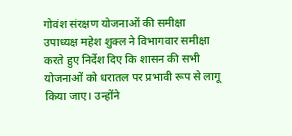गोवंश संरक्षण योजनाओं की समीक्षा
उपाध्यक्ष महेश शुक्ल ने विभागवार समीक्षा करते हुए निर्देश दिए कि शासन की सभी योजनाओं को धरातल पर प्रभावी रूप से लागू किया जाए। उन्होंने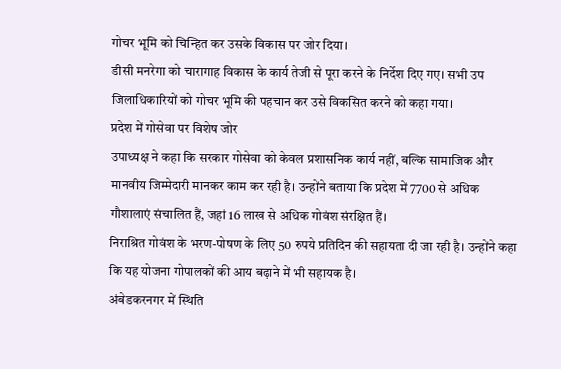गोचर भूमि को चिन्हित कर उसके विकास पर जोर दिया।
डीसी मनरेगा को चारागाह विकास के कार्य तेजी से पूरा करने के निर्देश दिए गए। सभी उप जिलाधिकारियों को गोचर भूमि की पहचान कर उसे विकसित करने को कहा गया।
प्रदेश में गोसेवा पर विशेष जोर
उपाध्यक्ष ने कहा कि सरकार गोसेवा को केवल प्रशासनिक कार्य नहीं, बल्कि सामाजिक और मानवीय जिम्मेदारी मानकर काम कर रही है। उन्होंने बताया कि प्रदेश में 7700 से अधिक गौशालाएं संचालित हैं, जहां 16 लाख से अधिक गोवंश संरक्षित हैं।
निराश्रित गोवंश के भरण-पोषण के लिए 50 रुपये प्रतिदिन की सहायता दी जा रही है। उन्होंने कहा कि यह योजना गोपालकों की आय बढ़ाने में भी सहायक है।
अंबेडकरनगर में स्थिति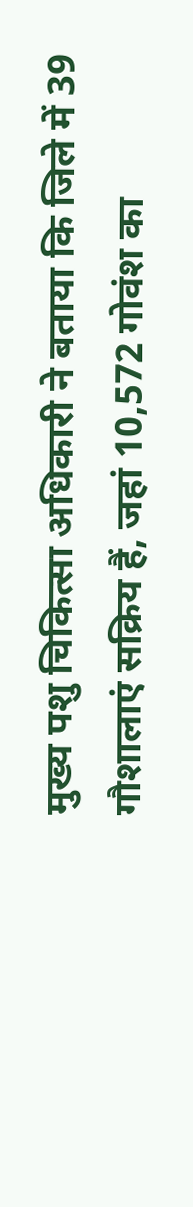मुख्य पशु चिकित्सा अधिकारी ने बताया कि जिले में 39 गौशालाएं सक्रिय हैं, जहां 10,572 गोवंश का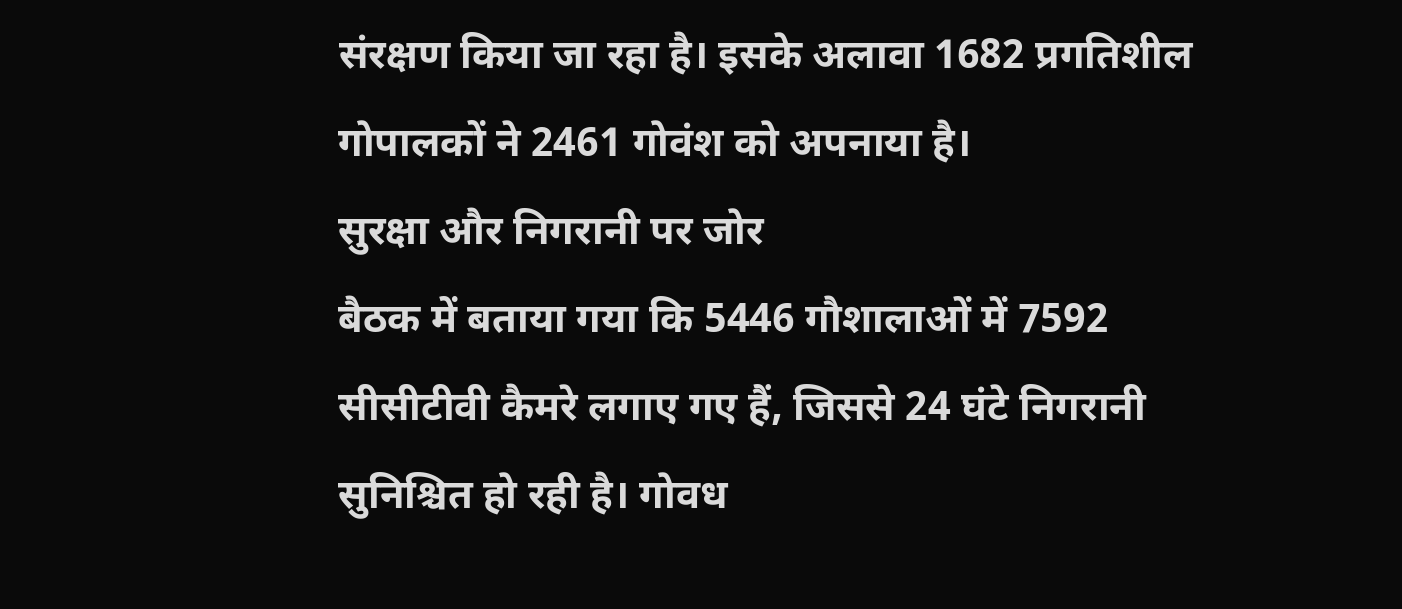संरक्षण किया जा रहा है। इसके अलावा 1682 प्रगतिशील गोपालकों ने 2461 गोवंश को अपनाया है।
सुरक्षा और निगरानी पर जोर
बैठक में बताया गया कि 5446 गौशालाओं में 7592 सीसीटीवी कैमरे लगाए गए हैं, जिससे 24 घंटे निगरानी सुनिश्चित हो रही है। गोवध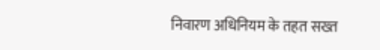निवारण अधिनियम के तहत सख्त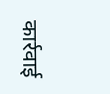कार्रवाई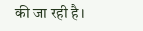की जा रही है।